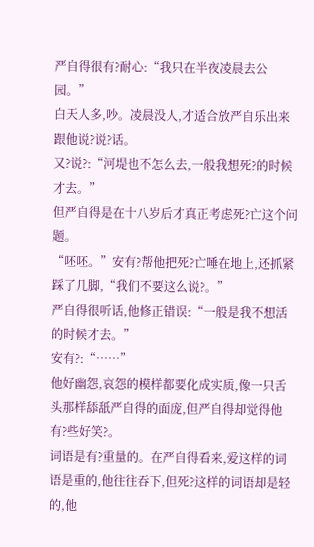严自得很有?耐心:“我只在半夜凌晨去公园。”
白天人多,吵。凌晨没人,才适合放严自乐出来跟他说?说?话。
又?说?:“河堤也不怎么去,一般我想死?的时候才去。”
但严自得是在十八岁后才真正考虑死?亡这个问题。
“呸呸。”安有?帮他把死?亡唾在地上,还抓紧踩了几脚,“我们不要这么说?。”
严自得很听话,他修正错误:“一般是我不想活的时候才去。”
安有?:“……”
他好幽怨,哀怨的模样都要化成实质,像一只舌头那样舔舐严自得的面庞,但严自得却觉得他有?些好笑?。
词语是有?重量的。在严自得看来,爱这样的词语是重的,他往往吞下,但死?这样的词语却是轻的,他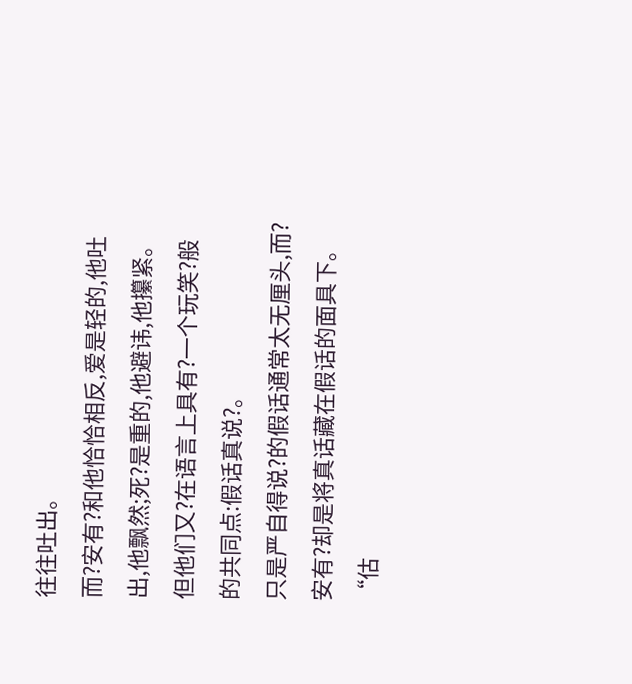往往吐出。
而?安有?和他恰恰相反,爱是轻的,他吐出,他飘然;死?是重的,他避讳,他攥紧。
但他们又?在语言上具有?一个玩笑?般的共同点:假话真说?。
只是严自得说?的假话通常太无厘头,而?安有?却是将真话藏在假话的面具下。
“估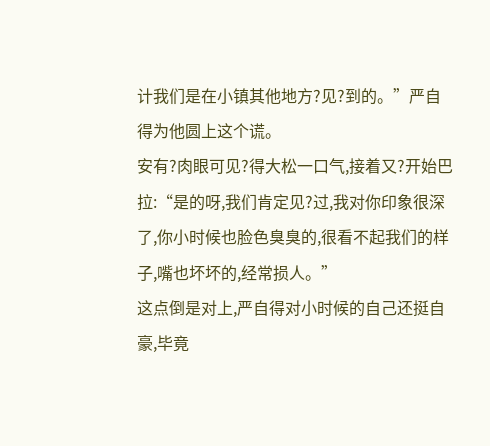计我们是在小镇其他地方?见?到的。”严自得为他圆上这个谎。
安有?肉眼可见?得大松一口气,接着又?开始巴拉:“是的呀,我们肯定见?过,我对你印象很深了,你小时候也脸色臭臭的,很看不起我们的样子,嘴也坏坏的,经常损人。”
这点倒是对上,严自得对小时候的自己还挺自豪,毕竟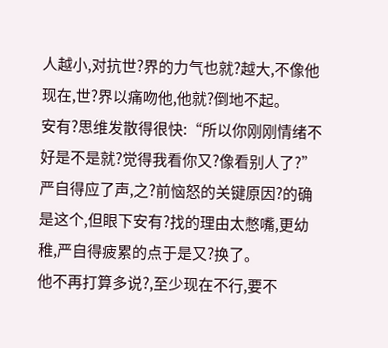人越小,对抗世?界的力气也就?越大,不像他现在,世?界以痛吻他,他就?倒地不起。
安有?思维发散得很快:“所以你刚刚情绪不好是不是就?觉得我看你又?像看别人了?”
严自得应了声,之?前恼怒的关键原因?的确是这个,但眼下安有?找的理由太憋嘴,更幼稚,严自得疲累的点于是又?换了。
他不再打算多说?,至少现在不行,要不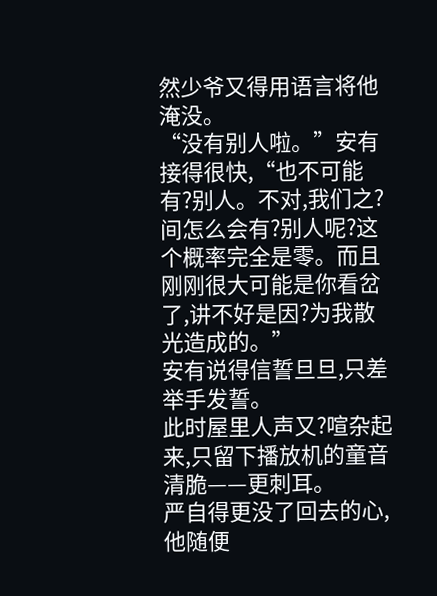然少爷又得用语言将他淹没。
“没有别人啦。”安有接得很快,“也不可能有?别人。不对,我们之?间怎么会有?别人呢?这个概率完全是零。而且刚刚很大可能是你看岔了,讲不好是因?为我散光造成的。”
安有说得信誓旦旦,只差举手发誓。
此时屋里人声又?喧杂起来,只留下播放机的童音清脆——更刺耳。
严自得更没了回去的心,他随便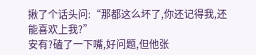揪了个话头问:“那都这么坏了,你还记得我,还能喜欢上我?”
安有?磕了一下嘴,好问题,但他张